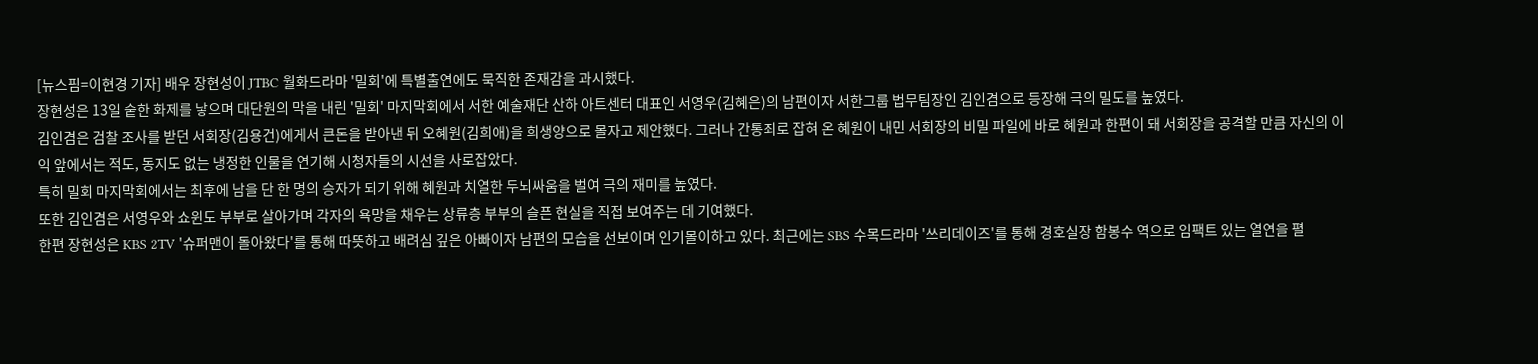[뉴스핌=이현경 기자] 배우 장현성이 JTBC 월화드라마 '밀회'에 특별출연에도 묵직한 존재감을 과시했다.
장현성은 13일 숱한 화제를 낳으며 대단원의 막을 내린 '밀회' 마지막회에서 서한 예술재단 산하 아트센터 대표인 서영우(김혜은)의 남편이자 서한그룹 법무팀장인 김인겸으로 등장해 극의 밀도를 높였다.
김인겸은 검찰 조사를 받던 서회장(김용건)에게서 큰돈을 받아낸 뒤 오혜원(김희애)을 희생양으로 몰자고 제안했다. 그러나 간통죄로 잡혀 온 혜원이 내민 서회장의 비밀 파일에 바로 혜원과 한편이 돼 서회장을 공격할 만큼 자신의 이익 앞에서는 적도, 동지도 없는 냉정한 인물을 연기해 시청자들의 시선을 사로잡았다.
특히 밀회 마지막회에서는 최후에 남을 단 한 명의 승자가 되기 위해 혜원과 치열한 두뇌싸움을 벌여 극의 재미를 높였다.
또한 김인겸은 서영우와 쇼윈도 부부로 살아가며 각자의 욕망을 채우는 상류층 부부의 슬픈 현실을 직접 보여주는 데 기여했다.
한편 장현성은 KBS 2TV '슈퍼맨이 돌아왔다'를 통해 따뜻하고 배려심 깊은 아빠이자 남편의 모습을 선보이며 인기몰이하고 있다. 최근에는 SBS 수목드라마 '쓰리데이즈'를 통해 경호실장 함봉수 역으로 임팩트 있는 열연을 펼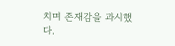치며 존재감을 과시했다.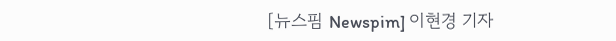[뉴스핌 Newspim] 이현경 기자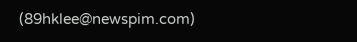(89hklee@newspim.com)